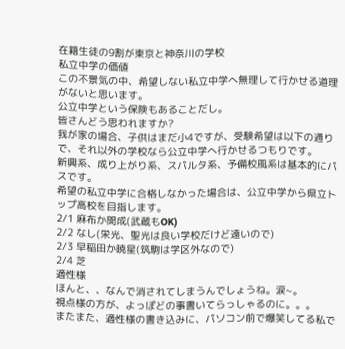在籍生徒の9割が東京と神奈川の学校
私立中学の価値
この不景気の中、希望しない私立中学へ無理して行かせる道理がないと思います。
公立中学という保険もあることだし。
皆さんどう思われますか?
我が家の場合、子供はまだ小4ですが、受験希望は以下の通りで、それ以外の学校なら公立中学へ行かせるつもりです。
新興系、成り上がり系、スパルタ系、予備校風系は基本的にパスです。
希望の私立中学に合格しなかった場合は、公立中学から県立トップ高校を目指します。
2/1 麻布か開成(武蔵もOK)
2/2 なし(栄光、聖光は良い学校だけど遠いので)
2/3 早稲田か暁星(筑駒は学区外なので)
2/4 芝
適性様
ほんと、、なんで消されてしまうんでしょうね。涙~。
視点様の方が、よっぽどの事書いてらっしゃるのに。。。
またまた、適性様の書き込みに、パソコン前で爆笑してる私で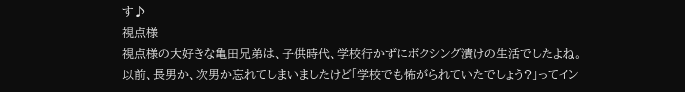す♪
視点様
視点様の大好きな亀田兄弟は、子供時代、学校行かずにボクシング漬けの生活でしたよね。
以前、長男か、次男か忘れてしまいましたけど「学校でも怖がられていたでしょう?」ってイン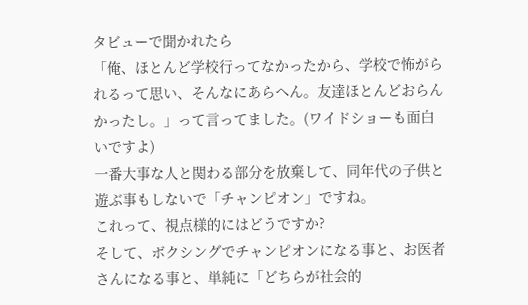タビューで聞かれたら
「俺、ほとんど学校行ってなかったから、学校で怖がられるって思い、そんなにあらへん。友達ほとんどおらんかったし。」って言ってました。(ワイドショーも面白いですよ)
一番大事な人と関わる部分を放棄して、同年代の子供と遊ぶ事もしないで「チャンピオン」ですね。
これって、視点様的にはどうですか?
そして、ボクシングでチャンピオンになる事と、お医者さんになる事と、単純に「どちらが社会的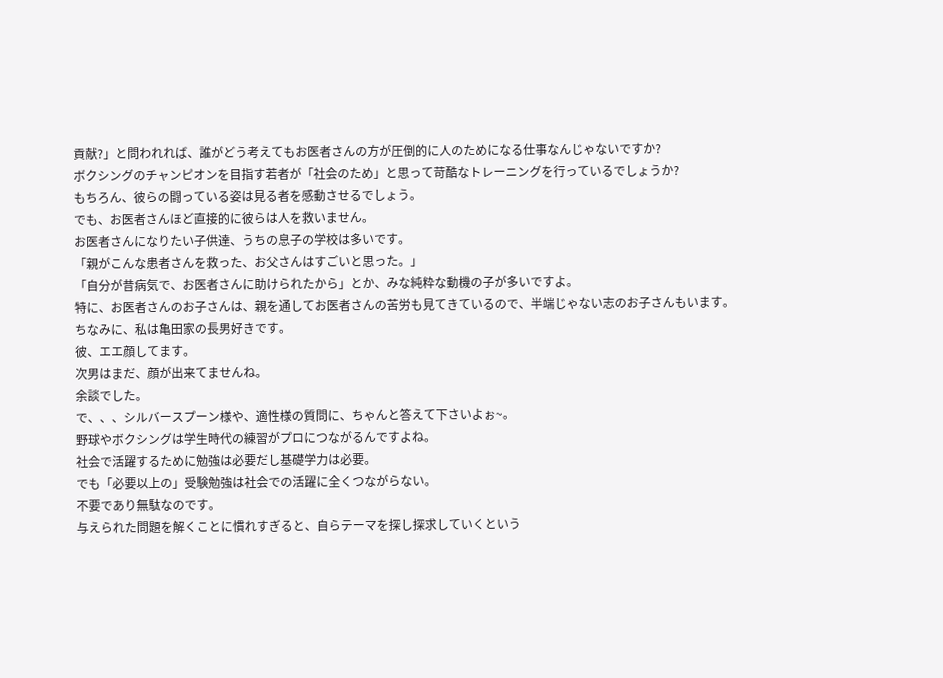貢献?」と問われれば、誰がどう考えてもお医者さんの方が圧倒的に人のためになる仕事なんじゃないですか?
ボクシングのチャンピオンを目指す若者が「社会のため」と思って苛酷なトレーニングを行っているでしょうか?
もちろん、彼らの闘っている姿は見る者を感動させるでしょう。
でも、お医者さんほど直接的に彼らは人を救いません。
お医者さんになりたい子供達、うちの息子の学校は多いです。
「親がこんな患者さんを救った、お父さんはすごいと思った。」
「自分が昔病気で、お医者さんに助けられたから」とか、みな純粋な動機の子が多いですよ。
特に、お医者さんのお子さんは、親を通してお医者さんの苦労も見てきているので、半端じゃない志のお子さんもいます。
ちなみに、私は亀田家の長男好きです。
彼、エエ顔してます。
次男はまだ、顔が出来てませんね。
余談でした。
で、、、シルバースプーン様や、適性様の質問に、ちゃんと答えて下さいよぉ~。
野球やボクシングは学生時代の練習がプロにつながるんですよね。
社会で活躍するために勉強は必要だし基礎学力は必要。
でも「必要以上の」受験勉強は社会での活躍に全くつながらない。
不要であり無駄なのです。
与えられた問題を解くことに慣れすぎると、自らテーマを探し探求していくという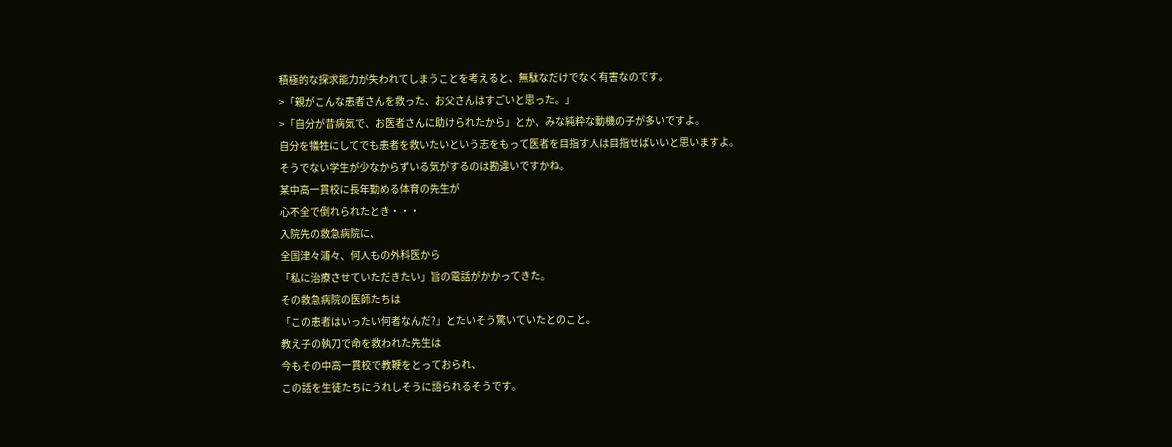積極的な探求能力が失われてしまうことを考えると、無駄なだけでなく有害なのです。
>「親がこんな患者さんを救った、お父さんはすごいと思った。」
>「自分が昔病気で、お医者さんに助けられたから」とか、みな純粋な動機の子が多いですよ。
自分を犠牲にしてでも患者を救いたいという志をもって医者を目指す人は目指せばいいと思いますよ。
そうでない学生が少なからずいる気がするのは勘違いですかね。
某中高一貫校に長年勤める体育の先生が
心不全で倒れられたとき・・・
入院先の救急病院に、
全国津々浦々、何人もの外科医から
「私に治療させていただきたい」旨の電話がかかってきた。
その救急病院の医師たちは
「この患者はいったい何者なんだ?」とたいそう驚いていたとのこと。
教え子の執刀で命を救われた先生は
今もその中高一貫校で教鞭をとっておられ、
この話を生徒たちにうれしそうに語られるそうです。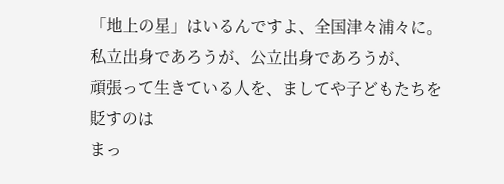「地上の星」はいるんですよ、全国津々浦々に。
私立出身であろうが、公立出身であろうが、
頑張って生きている人を、ましてや子どもたちを貶すのは
まっ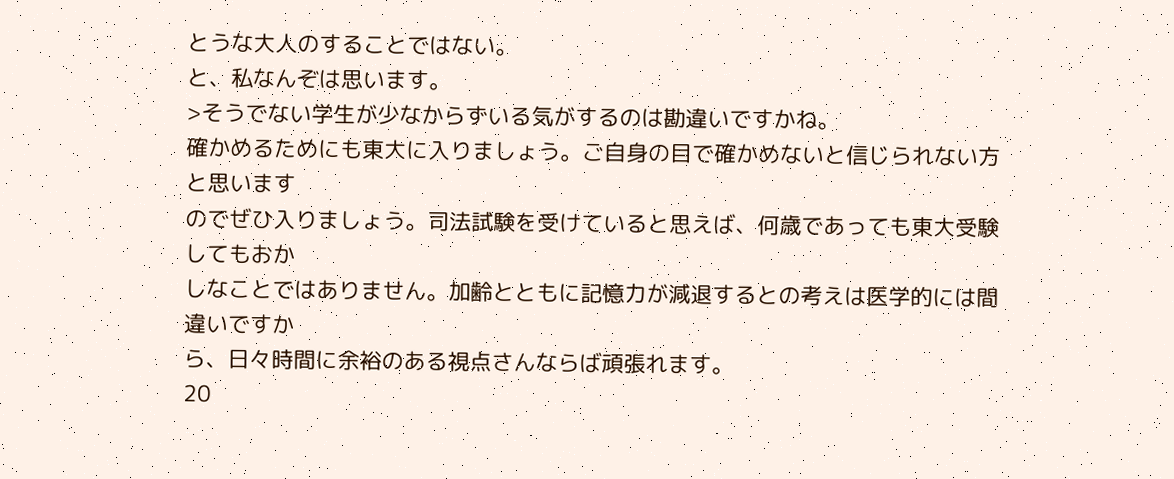とうな大人のすることではない。
と、私なんぞは思います。
>そうでない学生が少なからずいる気がするのは勘違いですかね。
確かめるためにも東大に入りましょう。ご自身の目で確かめないと信じられない方と思います
のでぜひ入りましょう。司法試験を受けていると思えば、何歳であっても東大受験してもおか
しなことではありません。加齢とともに記憶力が減退するとの考えは医学的には間違いですか
ら、日々時間に余裕のある視点さんならば頑張れます。
20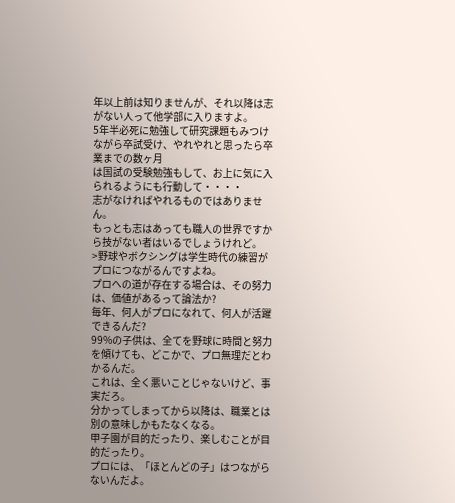年以上前は知りませんが、それ以降は志がない人って他学部に入りますよ。
5年半必死に勉強して研究課題もみつけながら卒試受け、やれやれと思ったら卒業までの数ヶ月
は国試の受験勉強もして、お上に気に入られるようにも行動して・・・・
志がなければやれるものではありません。
もっとも志はあっても職人の世界ですから技がない者はいるでしょうけれど。
>野球やボクシングは学生時代の練習がプロにつながるんですよね。
プロへの道が存在する場合は、その努力は、価値があるって論法か?
毎年、何人がプロになれて、何人が活躍できるんだ?
99%の子供は、全てを野球に時間と努力を傾けても、どこかで、プロ無理だとわかるんだ。
これは、全く悪いことじゃないけど、事実だろ。
分かってしまってから以降は、職業とは別の意味しかもたなくなる。
甲子園が目的だったり、楽しむことが目的だったり。
プロには、「ほとんどの子」はつながらないんだよ。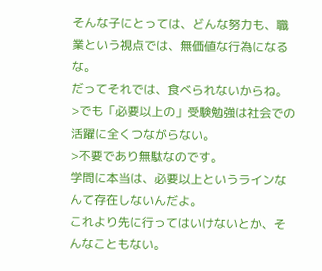そんな子にとっては、どんな努力も、職業という視点では、無価値な行為になるな。
だってそれでは、食べられないからね。
>でも「必要以上の」受験勉強は社会での活躍に全くつながらない。
>不要であり無駄なのです。
学問に本当は、必要以上というラインなんて存在しないんだよ。
これより先に行ってはいけないとか、そんなこともない。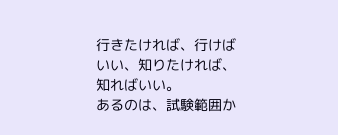行きたければ、行けばいい、知りたければ、知ればいい。
あるのは、試験範囲か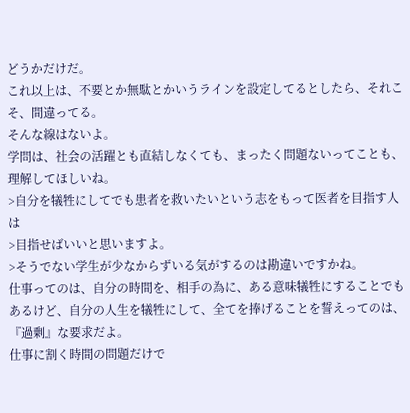どうかだけだ。
これ以上は、不要とか無駄とかいうラインを設定してるとしたら、それこそ、間違ってる。
そんな線はないよ。
学問は、社会の活躍とも直結しなくても、まったく問題ないってことも、理解してほしいね。
>自分を犠牲にしてでも患者を救いたいという志をもって医者を目指す人は
>目指せばいいと思いますよ。
>そうでない学生が少なからずいる気がするのは勘違いですかね。
仕事ってのは、自分の時間を、相手の為に、ある意味犠牲にすることでもあるけど、自分の人生を犠牲にして、全てを捧げることを誓えってのは、『過剰』な要求だよ。
仕事に割く時間の問題だけで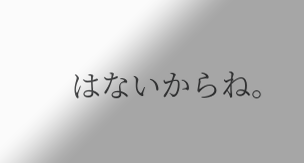はないからね。